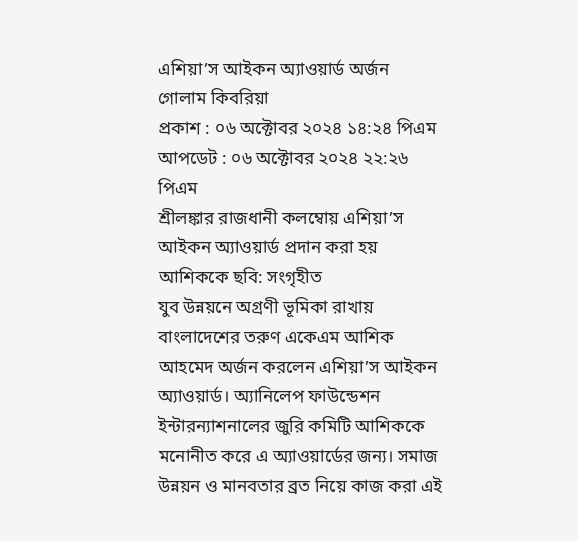এশিয়া’স আইকন অ্যাওয়ার্ড অর্জন
গোলাম কিবরিয়া
প্রকাশ : ০৬ অক্টোবর ২০২৪ ১৪:২৪ পিএম
আপডেট : ০৬ অক্টোবর ২০২৪ ২২:২৬ পিএম
শ্রীলঙ্কার রাজধানী কলম্বোয় এশিয়া’স আইকন অ্যাওয়ার্ড প্রদান করা হয় আশিককে ছবি: সংগৃহীত
যুব উন্নয়নে অগ্রণী ভূমিকা রাখায় বাংলাদেশের তরুণ একেএম আশিক আহমেদ অর্জন করলেন এশিয়া’স আইকন অ্যাওয়ার্ড। অ্যানিলেপ ফাউন্ডেশন ইন্টারন্যাশনালের জুরি কমিটি আশিককে মনোনীত করে এ অ্যাওয়ার্ডের জন্য। সমাজ উন্নয়ন ও মানবতার ব্রত নিয়ে কাজ করা এই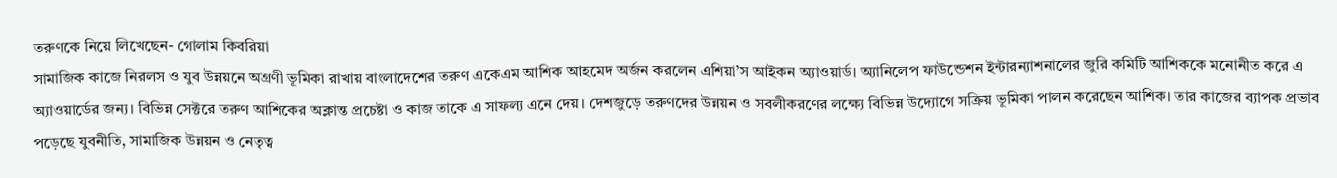তরুণকে নিয়ে লিখেছেন- গোলাম কিবরিয়া
সামাজিক কাজে নিরলস ও যুব উন্নয়নে অগ্রণী ভূমিকা রাখায় বাংলাদেশের তরুণ একেএম আশিক আহমেদ অর্জন করলেন এশিয়া’স আইকন অ্যাওয়ার্ড। অ্যানিলেপ ফাউন্ডেশন ইন্টারন্যাশনালের জুরি কমিটি আশিককে মনোনীত করে এ অ্যাওয়ার্ডের জন্য। বিভিন্ন সেক্টরে তরুণ আশিকের অক্লান্ত প্রচেষ্টা ও কাজ তাকে এ সাফল্য এনে দেয়। দেশজুড়ে তরুণদের উন্নয়ন ও সবলীকরণের লক্ষ্যে বিভিন্ন উদ্যোগে সক্রিয় ভূমিকা পালন করেছেন আশিক। তার কাজের ব্যাপক প্রভাব পড়েছে যুবনীতি, সামাজিক উন্নয়ন ও নেতৃত্ব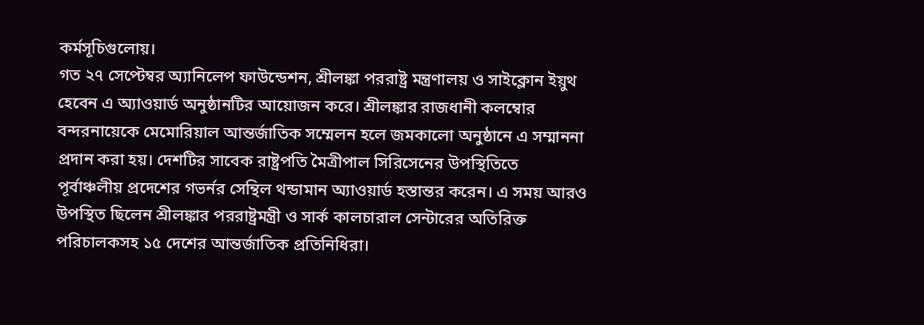কর্মসূচিগুলোয়।
গত ২৭ সেপ্টেম্বর অ্যানিলেপ ফাউন্ডেশন, শ্রীলঙ্কা পররাষ্ট্র মন্ত্রণালয় ও সাইক্লোন ইয়ুথ হেবেন এ অ্যাওয়ার্ড অনুষ্ঠানটির আয়োজন করে। শ্রীলঙ্কার রাজধানী কলম্বোর বন্দরনায়েকে মেমোরিয়াল আন্তর্জাতিক সম্মেলন হলে জমকালো অনুষ্ঠানে এ সম্মাননা প্রদান করা হয়। দেশটির সাবেক রাষ্ট্রপতি মৈত্রীপাল সিরিসেনের উপস্থিতিতে পূর্বাঞ্চলীয় প্রদেশের গভর্নর সেন্থিল থন্ডামান অ্যাওয়ার্ড হস্তান্তর করেন। এ সময় আরও উপস্থিত ছিলেন শ্রীলঙ্কার পররাষ্ট্রমন্ত্রী ও সার্ক কালচারাল সেন্টারের অতিরিক্ত পরিচালকসহ ১৫ দেশের আন্তর্জাতিক প্রতিনিধিরা।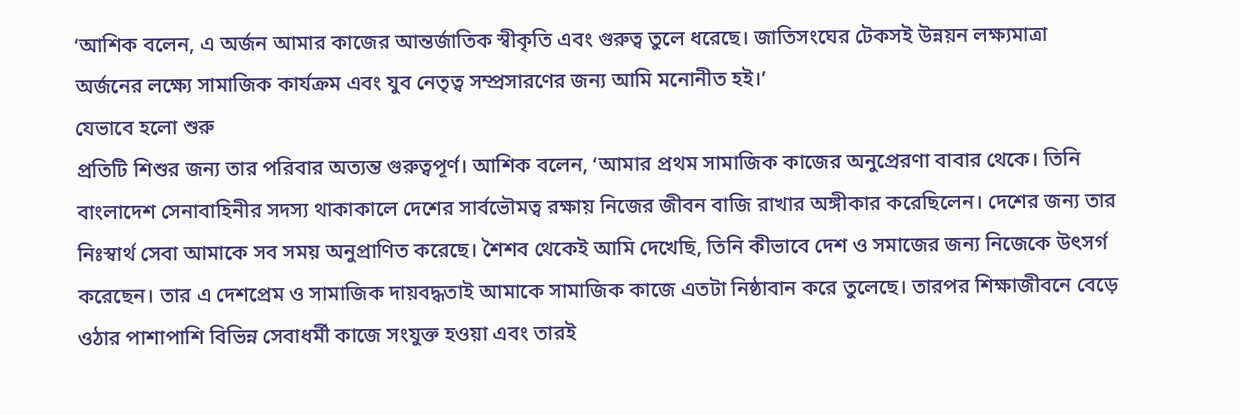‘আশিক বলেন, এ অর্জন আমার কাজের আন্তর্জাতিক স্বীকৃতি এবং গুরুত্ব তুলে ধরেছে। জাতিসংঘের টেকসই উন্নয়ন লক্ষ্যমাত্রা অর্জনের লক্ষ্যে সামাজিক কার্যক্রম এবং যুব নেতৃত্ব সম্প্রসারণের জন্য আমি মনোনীত হই।’
যেভাবে হলো শুরু
প্রতিটি শিশুর জন্য তার পরিবার অত্যন্ত গুরুত্বপূর্ণ। আশিক বলেন, ‘আমার প্রথম সামাজিক কাজের অনুপ্রেরণা বাবার থেকে। তিনি বাংলাদেশ সেনাবাহিনীর সদস্য থাকাকালে দেশের সার্বভৌমত্ব রক্ষায় নিজের জীবন বাজি রাখার অঙ্গীকার করেছিলেন। দেশের জন্য তার নিঃস্বার্থ সেবা আমাকে সব সময় অনুপ্রাণিত করেছে। শৈশব থেকেই আমি দেখেছি, তিনি কীভাবে দেশ ও সমাজের জন্য নিজেকে উৎসর্গ করেছেন। তার এ দেশপ্রেম ও সামাজিক দায়বদ্ধতাই আমাকে সামাজিক কাজে এতটা নিষ্ঠাবান করে তুলেছে। তারপর শিক্ষাজীবনে বেড়ে ওঠার পাশাপাশি বিভিন্ন সেবাধর্মী কাজে সংযুক্ত হওয়া এবং তারই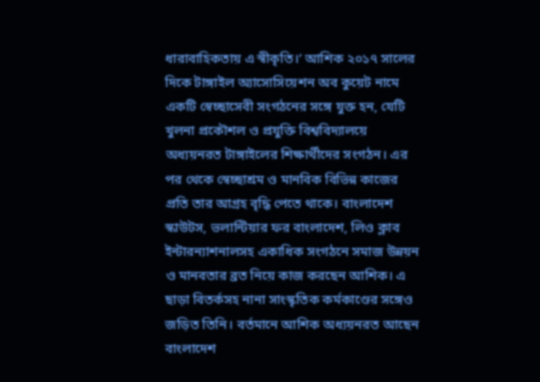ধারাবাহিকতায় এ স্বীকৃতি।’ আশিক ২০১৭ সালের দিকে টাঙ্গাইল অ্যাসোসিয়েশন অব কুয়েট নামে একটি স্বেচ্ছাসেবী সংগঠনের সঙ্গে যুক্ত হন, যেটি খুলনা প্রকৌশল ও প্রযুক্তি বিশ্ববিদ্যালয়ে অধ্যয়নরত টাঙ্গাইলের শিক্ষার্থীদের সংগঠন। এর পর থেকে স্বেচ্ছাশ্রম ও মানবিক বিভিন্ন কাজের প্রতি তার আগ্রহ বৃদ্ধি পেতে থাকে। বাংলাদেশ স্কাউটস, ভলান্টিয়ার ফর বাংলাদেশ, লিও ক্লাব ইন্টারন্যাশনালসহ একাধিক সংগঠনে সমাজ উন্নয়ন ও মানবতার ব্রত নিয়ে কাজ করছেন আশিক। এ ছাড়া বিতর্কসহ নানা সাংস্কৃতিক কর্মকাণ্ডের সঙ্গেও জড়িত তিনি। বর্তমানে আশিক অধ্যয়নরত আছেন বাংলাদেশ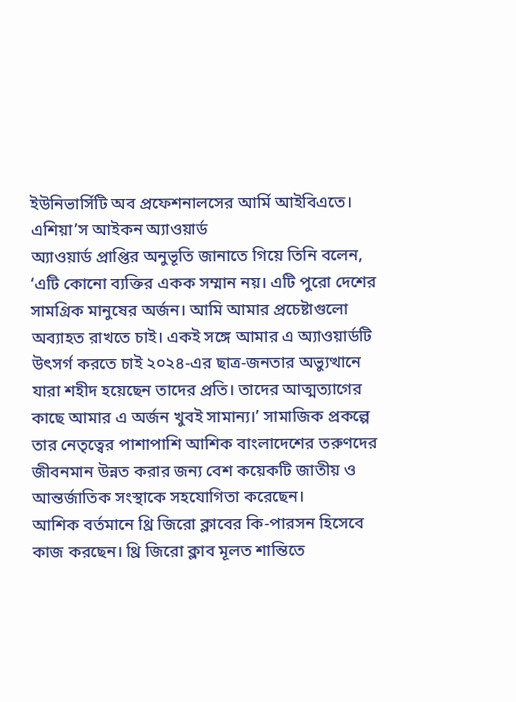ইউনিভার্সিটি অব প্রফেশনালসের আর্মি আইবিএতে।
এশিয়া’স আইকন অ্যাওয়ার্ড
অ্যাওয়ার্ড প্রাপ্তির অনুভূতি জানাতে গিয়ে তিনি বলেন, ‘এটি কোনো ব্যক্তির একক সম্মান নয়। এটি পুরো দেশের সামগ্রিক মানুষের অর্জন। আমি আমার প্রচেষ্টাগুলো অব্যাহত রাখতে চাই। একই সঙ্গে আমার এ অ্যাওয়ার্ডটি উৎসর্গ করতে চাই ২০২৪-এর ছাত্র-জনতার অভ্যুত্থানে যারা শহীদ হয়েছেন তাদের প্রতি। তাদের আত্মত্যাগের কাছে আমার এ অর্জন খুবই সামান্য।’ সামাজিক প্রকল্পে তার নেতৃত্বের পাশাপাশি আশিক বাংলাদেশের তরুণদের জীবনমান উন্নত করার জন্য বেশ কয়েকটি জাতীয় ও আন্তর্জাতিক সংস্থাকে সহযোগিতা করেছেন।
আশিক বর্তমানে থ্রি জিরো ক্লাবের কি-পারসন হিসেবে কাজ করছেন। থ্রি জিরো ক্লাব মূলত শান্তিতে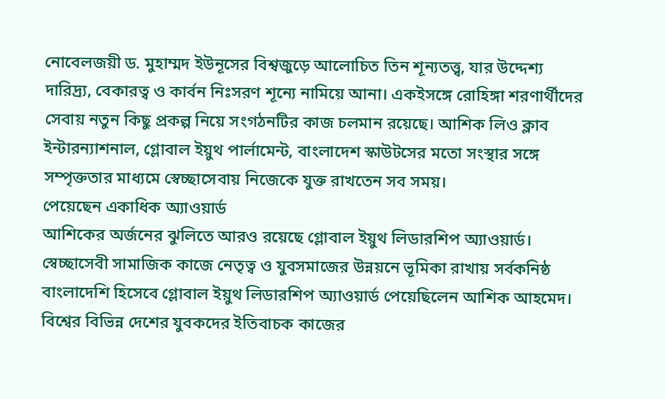নোবেলজয়ী ড. মুহাম্মদ ইউনূসের বিশ্বজুড়ে আলোচিত তিন শূন্যতত্ত্ব, যার উদ্দেশ্য দারিদ্র্য, বেকারত্ব ও কার্বন নিঃসরণ শূন্যে নামিয়ে আনা। একইসঙ্গে রোহিঙ্গা শরণার্থীদের সেবায় নতুন কিছু প্রকল্প নিয়ে সংগঠনটির কাজ চলমান রয়েছে। আশিক লিও ক্লাব ইন্টারন্যাশনাল, গ্লোবাল ইয়ুথ পার্লামেন্ট, বাংলাদেশ স্কাউটসের মতো সংস্থার সঙ্গে সম্পৃক্ততার মাধ্যমে স্বেচ্ছাসেবায় নিজেকে যুক্ত রাখতেন সব সময়।
পেয়েছেন একাধিক অ্যাওয়ার্ড
আশিকের অর্জনের ঝুলিতে আরও রয়েছে গ্লোবাল ইয়ুথ লিডারশিপ অ্যাওয়ার্ড। স্বেচ্ছাসেবী সামাজিক কাজে নেতৃত্ব ও যুবসমাজের উন্নয়নে ভূমিকা রাখায় সর্বকনিষ্ঠ বাংলাদেশি হিসেবে গ্লোবাল ইয়ুথ লিডারশিপ অ্যাওয়ার্ড পেয়েছিলেন আশিক আহমেদ। বিশ্বের বিভিন্ন দেশের যুবকদের ইতিবাচক কাজের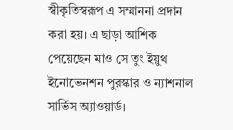স্বীকৃতিস্বরূপ এ সম্মাননা প্রদান করা হয়। এ ছাড়া আশিক পেয়েছেন মাও সে তুং ইয়ুথ ইনোভেনশন পুরস্কার ও ন্যাশনাল সার্ভিস অ্যাওয়ার্ড।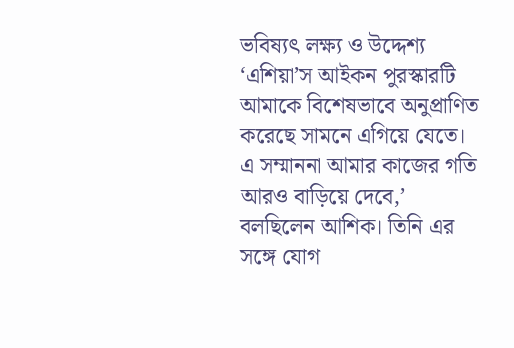ভবিষ্যৎ লক্ষ্য ও উদ্দেশ্য
‘এশিয়া’স আইকন পুরস্কারটি আমাকে বিশেষভাবে অনুপ্রাণিত করেছে সামনে এগিয়ে যেতে। এ সম্মাননা আমার কাজের গতি আরও বাড়িয়ে দেবে,’ বলছিলেন আশিক। তিনি এর সঙ্গে যোগ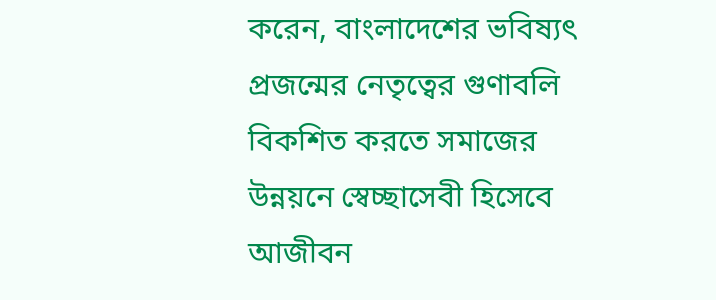করেন, বাংলাদেশের ভবিষ্যৎ প্রজন্মের নেতৃত্বের গুণাবলি বিকশিত করতে সমাজের উন্নয়নে স্বেচ্ছাসেবী হিসেবে আজীবন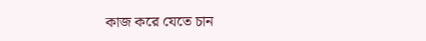কাজ করে যেতে চান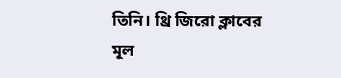তিনি। থ্রি জিরো ক্লাবের মূল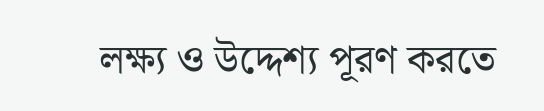লক্ষ্য ও উদ্দেশ্য পূরণ করতে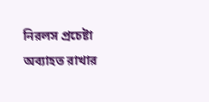নিরলস প্রচেষ্টা অব্যাহত রাখার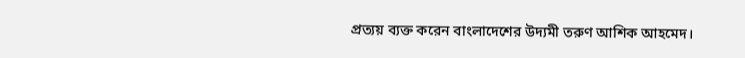প্রত্যয় ব্যক্ত করেন বাংলাদেশের উদ্যমী তরুণ আশিক আহমেদ।